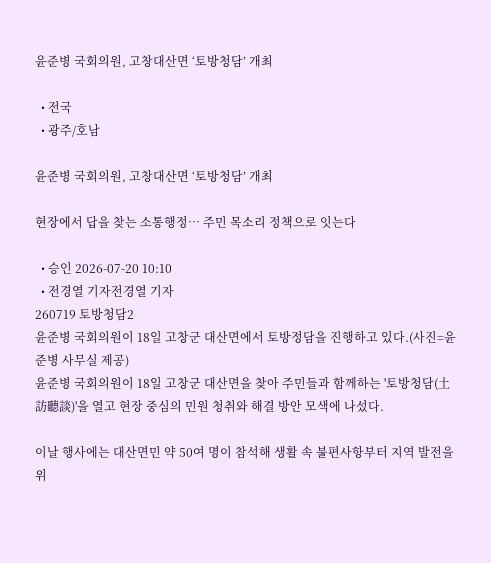윤준병 국회의원, 고창대산면 ‘토방청담’ 개최

  • 전국
  • 광주/호남

윤준병 국회의원, 고창대산면 ‘토방청담’ 개최

현장에서 답을 찾는 소통행정… 주민 목소리 정책으로 잇는다

  • 승인 2026-07-20 10:10
  • 전경열 기자전경열 기자
260719 토방청담2
윤준병 국회의원이 18일 고창군 대산면에서 토방정담을 진행하고 있다.(사진=윤준병 사무실 제공)
윤준병 국회의원이 18일 고창군 대산면을 찾아 주민들과 함께하는 '토방청담(土訪聽談)'을 열고 현장 중심의 민원 청취와 해결 방안 모색에 나섰다.

이날 행사에는 대산면민 약 50여 명이 참석해 생활 속 불편사항부터 지역 발전을 위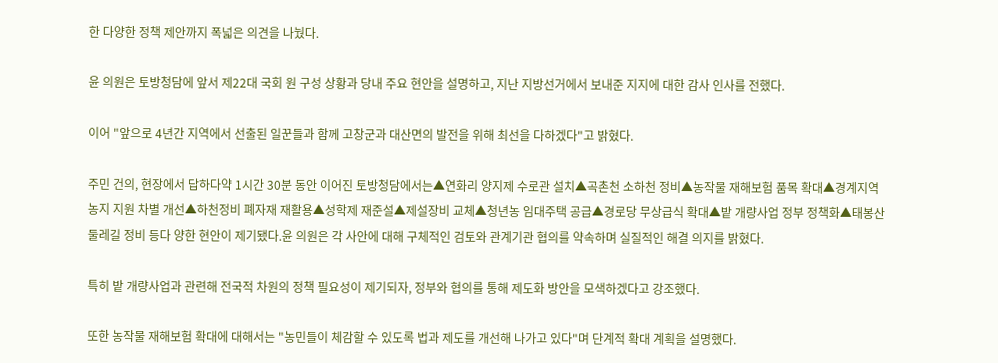한 다양한 정책 제안까지 폭넓은 의견을 나눴다.

윤 의원은 토방청담에 앞서 제22대 국회 원 구성 상황과 당내 주요 현안을 설명하고, 지난 지방선거에서 보내준 지지에 대한 감사 인사를 전했다.

이어 "앞으로 4년간 지역에서 선출된 일꾼들과 함께 고창군과 대산면의 발전을 위해 최선을 다하겠다"고 밝혔다.

주민 건의, 현장에서 답하다약 1시간 30분 동안 이어진 토방청담에서는▲연화리 양지제 수로관 설치▲곡촌천 소하천 정비▲농작물 재해보험 품목 확대▲경계지역 농지 지원 차별 개선▲하천정비 폐자재 재활용▲성학제 재준설▲제설장비 교체▲청년농 임대주택 공급▲경로당 무상급식 확대▲밭 개량사업 정부 정책화▲태봉산 둘레길 정비 등다 양한 현안이 제기됐다.윤 의원은 각 사안에 대해 구체적인 검토와 관계기관 협의를 약속하며 실질적인 해결 의지를 밝혔다.

특히 밭 개량사업과 관련해 전국적 차원의 정책 필요성이 제기되자, 정부와 협의를 통해 제도화 방안을 모색하겠다고 강조했다.

또한 농작물 재해보험 확대에 대해서는 "농민들이 체감할 수 있도록 법과 제도를 개선해 나가고 있다"며 단계적 확대 계획을 설명했다.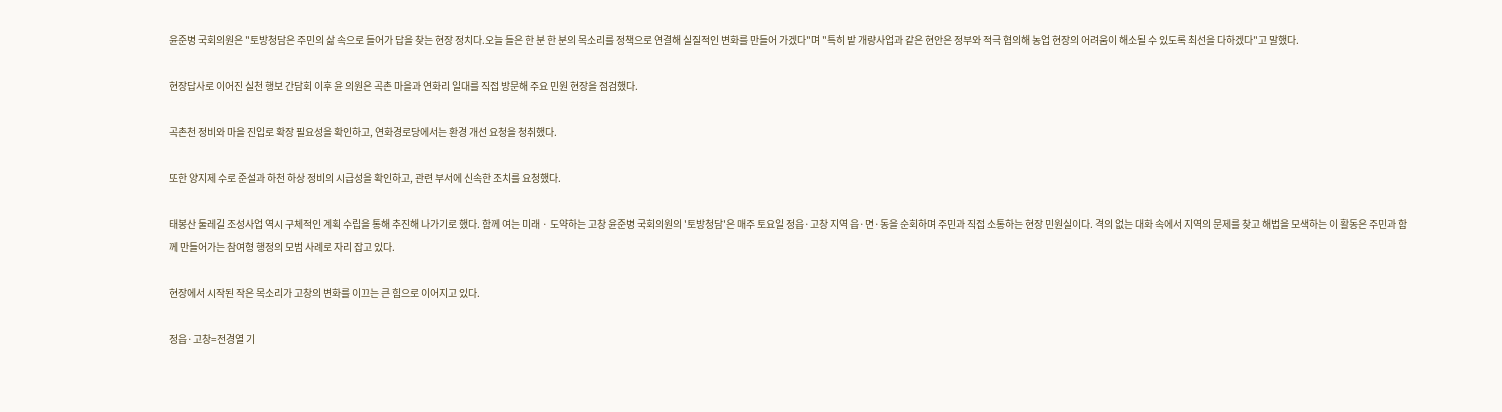윤준병 국회의원은 "토방청담은 주민의 삶 속으로 들어가 답을 찾는 현장 정치다.오늘 들은 한 분 한 분의 목소리를 정책으로 연결해 실질적인 변화를 만들어 가겠다"며 "특히 밭 개량사업과 같은 현안은 정부와 적극 협의해 농업 현장의 어려움이 해소될 수 있도록 최선을 다하겠다"고 말했다.

현장답사로 이어진 실천 행보 간담회 이후 윤 의원은 곡촌 마을과 연화리 일대를 직접 방문해 주요 민원 현장을 점검했다.

곡촌천 정비와 마을 진입로 확장 필요성을 확인하고, 연화경로당에서는 환경 개선 요청을 청취했다.

또한 양지제 수로 준설과 하천 하상 정비의 시급성을 확인하고, 관련 부서에 신속한 조치를 요청했다.

태봉산 둘레길 조성사업 역시 구체적인 계획 수립을 통해 추진해 나가기로 했다. 함께 여는 미래 · 도약하는 고창 윤준병 국회의원의 '토방청담'은 매주 토요일 정읍·고창 지역 읍·면·동을 순회하며 주민과 직접 소통하는 현장 민원실이다. 격의 없는 대화 속에서 지역의 문제를 찾고 해법을 모색하는 이 활동은 주민과 함께 만들어가는 참여형 행정의 모범 사례로 자리 잡고 있다.

현장에서 시작된 작은 목소리가 고창의 변화를 이끄는 큰 힘으로 이어지고 있다.

정읍·고창=전경열 기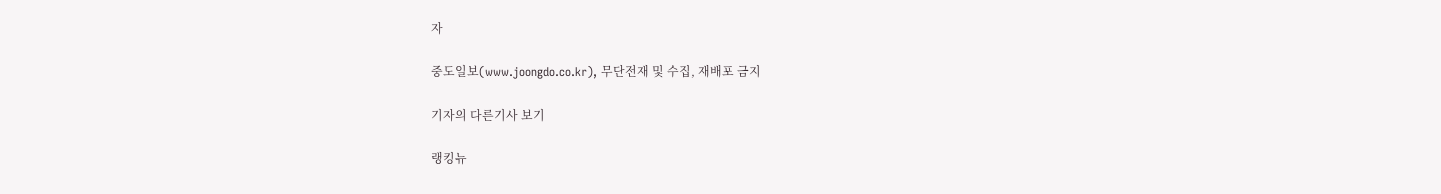자

중도일보(www.joongdo.co.kr), 무단전재 및 수집, 재배포 금지

기자의 다른기사 보기

랭킹뉴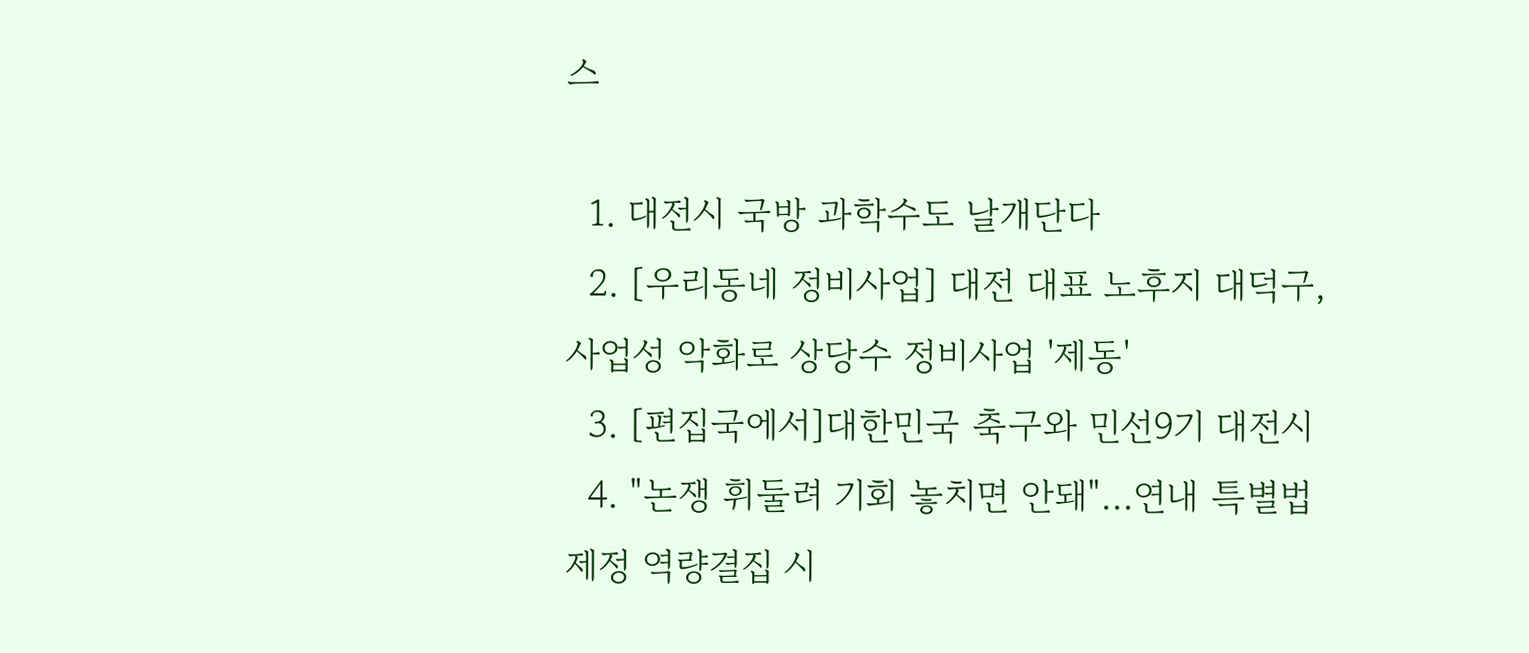스

  1. 대전시 국방 과학수도 날개단다
  2. [우리동네 정비사업] 대전 대표 노후지 대덕구, 사업성 악화로 상당수 정비사업 '제동'
  3. [편집국에서]대한민국 축구와 민선9기 대전시
  4. "논쟁 휘둘려 기회 놓치면 안돼"…연내 특별법 제정 역량결집 시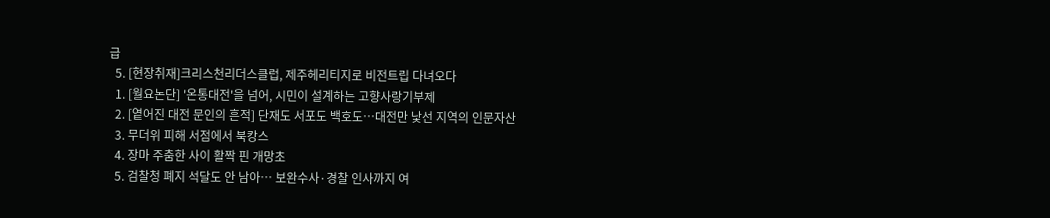급
  5. [현장취재]크리스천리더스클럽, 제주헤리티지로 비전트립 다녀오다
  1. [월요논단] '온통대전'을 넘어, 시민이 설계하는 고향사랑기부제
  2. [옅어진 대전 문인의 흔적] 단재도 서포도 백호도…대전만 낯선 지역의 인문자산
  3. 무더위 피해 서점에서 북캉스
  4. 장마 주춤한 사이 활짝 핀 개망초
  5. 검찰청 폐지 석달도 안 남아… 보완수사·경찰 인사까지 여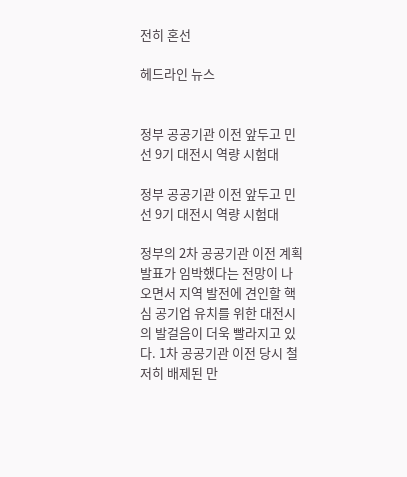전히 혼선

헤드라인 뉴스


정부 공공기관 이전 앞두고 민선 9기 대전시 역량 시험대

정부 공공기관 이전 앞두고 민선 9기 대전시 역량 시험대

정부의 2차 공공기관 이전 계획 발표가 임박했다는 전망이 나오면서 지역 발전에 견인할 핵심 공기업 유치를 위한 대전시의 발걸음이 더욱 빨라지고 있다. 1차 공공기관 이전 당시 철저히 배제된 만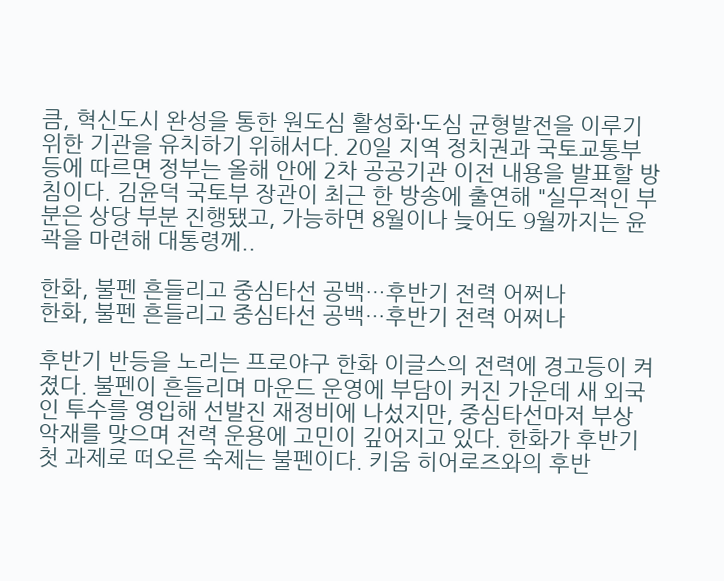큼, 혁신도시 완성을 통한 원도심 활성화·도심 균형발전을 이루기 위한 기관을 유치하기 위해서다. 20일 지역 정치권과 국토교통부 등에 따르면 정부는 올해 안에 2차 공공기관 이전 내용을 발표할 방침이다. 김윤덕 국토부 장관이 최근 한 방송에 출연해 "실무적인 부분은 상당 부분 진행됐고, 가능하면 8월이나 늦어도 9월까지는 윤곽을 마련해 대통령께..

한화, 불펜 흔들리고 중심타선 공백…후반기 전력 어쩌나
한화, 불펜 흔들리고 중심타선 공백…후반기 전력 어쩌나

후반기 반등을 노리는 프로야구 한화 이글스의 전력에 경고등이 켜졌다. 불펜이 흔들리며 마운드 운영에 부담이 커진 가운데 새 외국인 투수를 영입해 선발진 재정비에 나섰지만, 중심타선마저 부상 악재를 맞으며 전력 운용에 고민이 깊어지고 있다. 한화가 후반기 첫 과제로 떠오른 숙제는 불펜이다. 키움 히어로즈와의 후반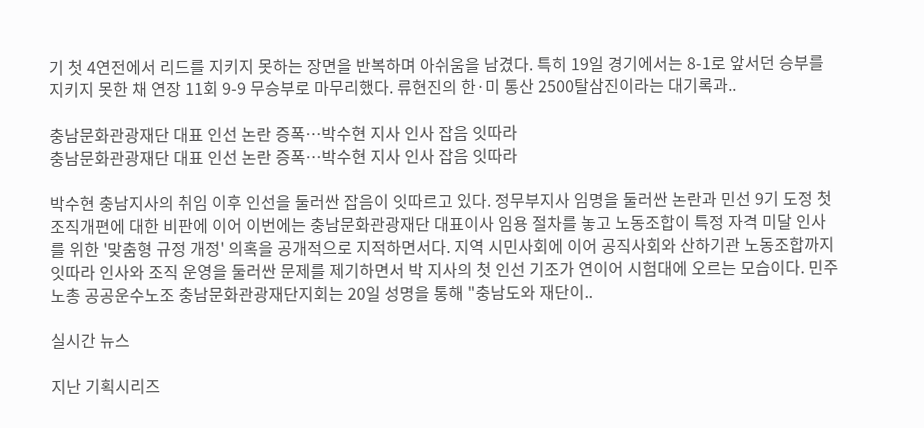기 첫 4연전에서 리드를 지키지 못하는 장면을 반복하며 아쉬움을 남겼다. 특히 19일 경기에서는 8-1로 앞서던 승부를 지키지 못한 채 연장 11회 9-9 무승부로 마무리했다. 류현진의 한·미 통산 2500탈삼진이라는 대기록과..

충남문화관광재단 대표 인선 논란 증폭…박수현 지사 인사 잡음 잇따라
충남문화관광재단 대표 인선 논란 증폭…박수현 지사 인사 잡음 잇따라

박수현 충남지사의 취임 이후 인선을 둘러싼 잡음이 잇따르고 있다. 정무부지사 임명을 둘러싼 논란과 민선 9기 도정 첫 조직개편에 대한 비판에 이어 이번에는 충남문화관광재단 대표이사 임용 절차를 놓고 노동조합이 특정 자격 미달 인사를 위한 '맞춤형 규정 개정' 의혹을 공개적으로 지적하면서다. 지역 시민사회에 이어 공직사회와 산하기관 노동조합까지 잇따라 인사와 조직 운영을 둘러싼 문제를 제기하면서 박 지사의 첫 인선 기조가 연이어 시험대에 오르는 모습이다. 민주노총 공공운수노조 충남문화관광재단지회는 20일 성명을 통해 "충남도와 재단이..

실시간 뉴스

지난 기획시리즈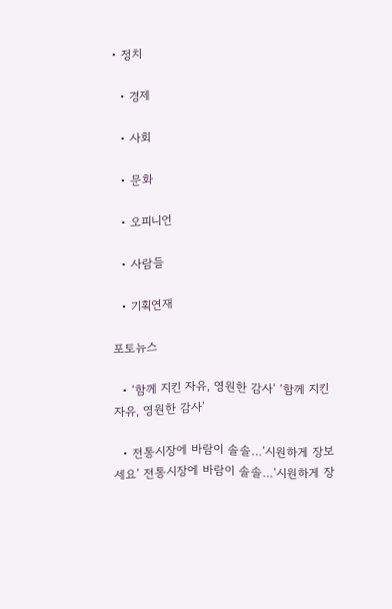• 정치

  • 경제

  • 사회

  • 문화

  • 오피니언

  • 사람들

  • 기획연재

포토뉴스

  • ‘함께 지킨 자유, 영원한 감사’ ‘함께 지킨 자유, 영원한 감사’

  • 전통시장에 바람이 솔솔…‘시원하게 장보세요’ 전통시장에 바람이 솔솔…‘시원하게 장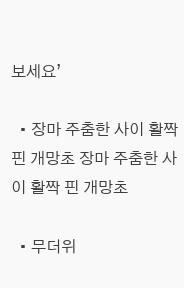보세요’

  • 장마 주춤한 사이 활짝 핀 개망초 장마 주춤한 사이 활짝 핀 개망초

  • 무더위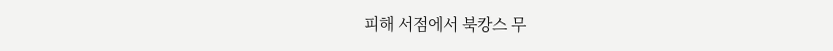피해 서점에서 북캉스 무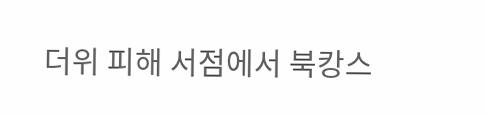더위 피해 서점에서 북캉스